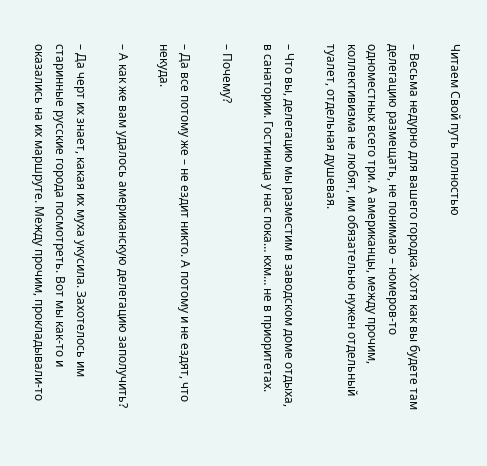Читаем Свой путь полностью

– Весьма недурно для вашего городка. Хотя как вы будете там делегацию размещать, не понимаю – номеров-то одноместных всего три. А американцы, между прочим, коллективизма не любят, им обязательно нужен отдельный туалет, отдельная душевая.

– Что вы, делегацию мы разместим в заводском доме отдыха, в санатории. Гостиница у нас пока… кхм… не в приоритетах.

– Почему?

– Да все потому же – не ездит никто. А потому и не ездят, что некуда.

– А как же вам удалось американскую делегацию заполучить?

– Да черт их знает, какая их муха укусила. Захотелось им старинные русские города посмотреть. Вот мы как-то и оказались на их маршруте. Между прочим, прокладывали-то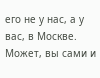его не у нас, а у вас, в Москве. Может, вы сами и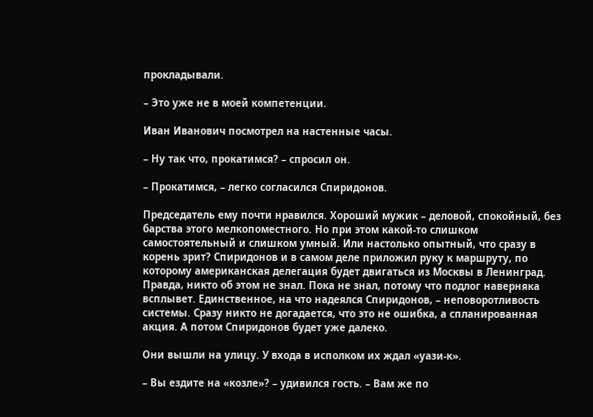прокладывали.

– Это уже не в моей компетенции.

Иван Иванович посмотрел на настенные часы.

– Ну так что, прокатимся? – спросил он.

– Прокатимся, – легко согласился Спиридонов.

Председатель ему почти нравился. Хороший мужик – деловой, спокойный, без барства этого мелкопоместного. Но при этом какой-то слишком самостоятельный и слишком умный. Или настолько опытный, что сразу в корень зрит? Спиридонов и в самом деле приложил руку к маршруту, по которому американская делегация будет двигаться из Москвы в Ленинград. Правда, никто об этом не знал. Пока не знал, потому что подлог наверняка всплывет. Единственное, на что надеялся Спиридонов, – неповоротливость системы. Сразу никто не догадается, что это не ошибка, а спланированная акция. А потом Спиридонов будет уже далеко.

Они вышли на улицу. У входа в исполком их ждал «уази-к».

– Вы ездите на «козле»? – удивился гость. – Вам же по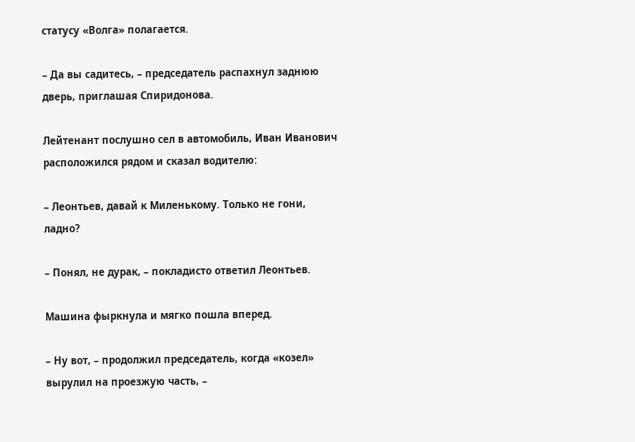статусу «Волга» полагается.

– Да вы садитесь, – председатель распахнул заднюю дверь, приглашая Спиридонова.

Лейтенант послушно сел в автомобиль, Иван Иванович расположился рядом и сказал водителю:

– Леонтьев, давай к Миленькому. Только не гони, ладно?

– Понял, не дурак, – покладисто ответил Леонтьев.

Машина фыркнула и мягко пошла вперед.

– Ну вот, – продолжил председатель, когда «козел» вырулил на проезжую часть, –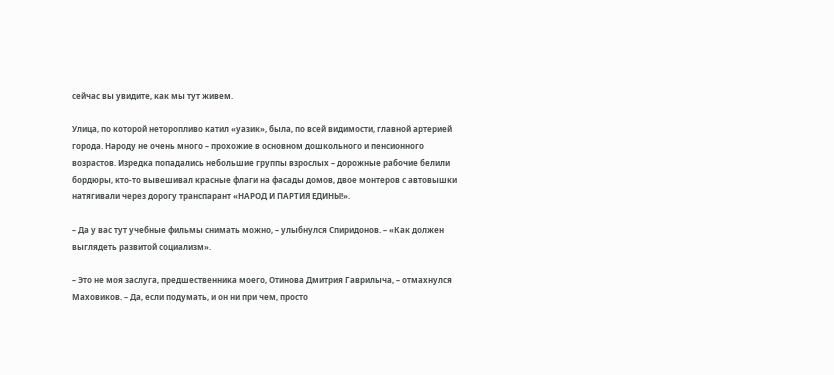сейчас вы увидите, как мы тут живем.

Улица, по которой неторопливо катил «уазик», была, по всей видимости, главной артерией города. Народу не очень много – прохожие в основном дошкольного и пенсионного возрастов. Изредка попадались небольшие группы взрослых – дорожные рабочие белили бордюры, кто-то вывешивал красные флаги на фасады домов, двое монтеров с автовышки натягивали через дорогу транспарант «НАРОД И ПАРТИЯ ЕДИНЫ!».

– Да у вас тут учебные фильмы снимать можно, – улыбнулся Спиридонов. – «Как должен выглядеть развитой социализм».

– Это не моя заслуга, предшественника моего, Отинова Дмитрия Гаврилыча, – отмахнулся Маховиков. – Да, если подумать, и он ни при чем, просто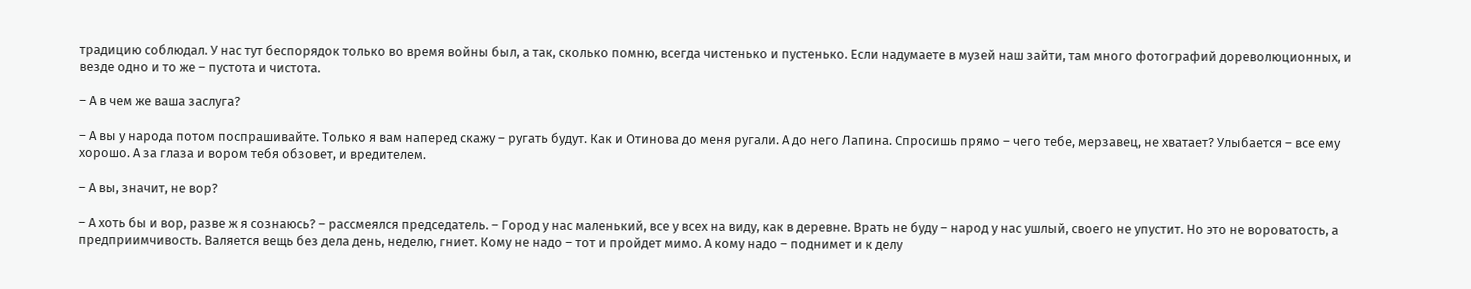традицию соблюдал. У нас тут беспорядок только во время войны был, а так, сколько помню, всегда чистенько и пустенько. Если надумаете в музей наш зайти, там много фотографий дореволюционных, и везде одно и то же – пустота и чистота.

– А в чем же ваша заслуга?

– А вы у народа потом поспрашивайте. Только я вам наперед скажу – ругать будут. Как и Отинова до меня ругали. А до него Лапина. Спросишь прямо – чего тебе, мерзавец, не хватает? Улыбается – все ему хорошо. А за глаза и вором тебя обзовет, и вредителем.

– А вы, значит, не вор?

– А хоть бы и вор, разве ж я сознаюсь? – рассмеялся председатель. – Город у нас маленький, все у всех на виду, как в деревне. Врать не буду – народ у нас ушлый, своего не упустит. Но это не вороватость, а предприимчивость. Валяется вещь без дела день, неделю, гниет. Кому не надо – тот и пройдет мимо. А кому надо – поднимет и к делу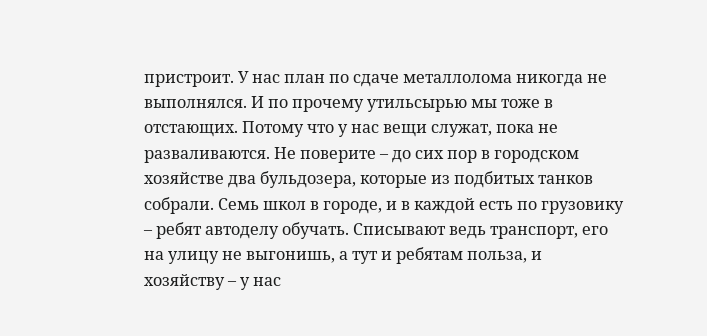пристроит. У нас план по сдаче металлолома никогда не выполнялся. И по прочему утильсырью мы тоже в отстающих. Потому что у нас вещи служат, пока не разваливаются. Не поверите – до сих пор в городском хозяйстве два бульдозера, которые из подбитых танков собрали. Семь школ в городе, и в каждой есть по грузовику – ребят автоделу обучать. Списывают ведь транспорт, его на улицу не выгонишь, а тут и ребятам польза, и хозяйству – у нас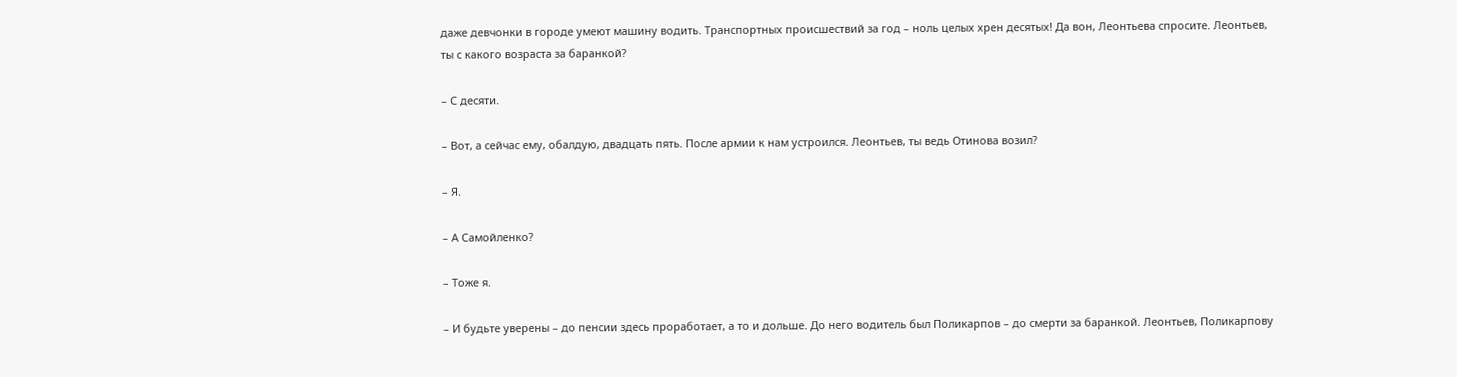даже девчонки в городе умеют машину водить. Транспортных происшествий за год – ноль целых хрен десятых! Да вон, Леонтьева спросите. Леонтьев, ты с какого возраста за баранкой?

– С десяти.

– Вот, а сейчас ему, обалдую, двадцать пять. После армии к нам устроился. Леонтьев, ты ведь Отинова возил?

– Я.

– А Самойленко?

– Тоже я.

– И будьте уверены – до пенсии здесь проработает, а то и дольше. До него водитель был Поликарпов – до смерти за баранкой. Леонтьев, Поликарпову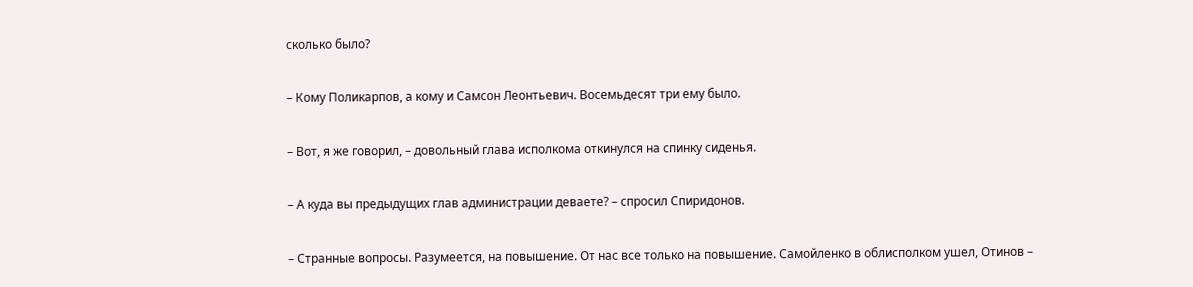сколько было?

– Кому Поликарпов, а кому и Самсон Леонтьевич. Восемьдесят три ему было.

– Вот, я же говорил, – довольный глава исполкома откинулся на спинку сиденья.

– А куда вы предыдущих глав администрации деваете? – спросил Спиридонов.

– Странные вопросы. Разумеется, на повышение. От нас все только на повышение. Самойленко в облисполком ушел, Отинов –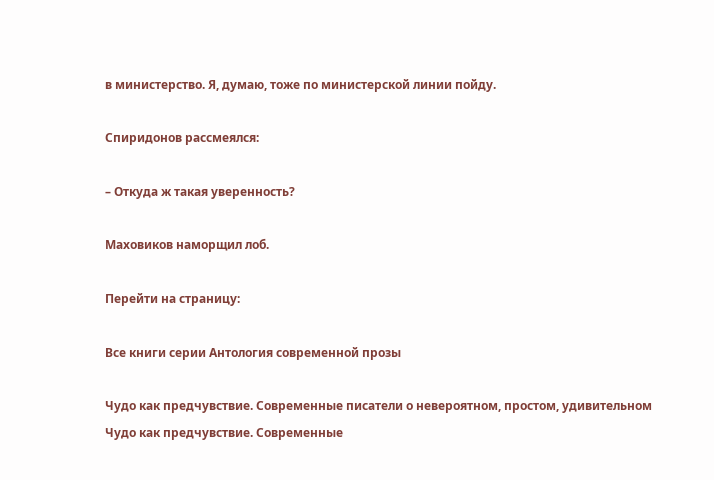в министерство. Я, думаю, тоже по министерской линии пойду.

Спиридонов рассмеялся:

– Откуда ж такая уверенность?

Маховиков наморщил лоб.

Перейти на страницу:

Все книги серии Антология современной прозы

Чудо как предчувствие. Современные писатели о невероятном, простом, удивительном
Чудо как предчувствие. Современные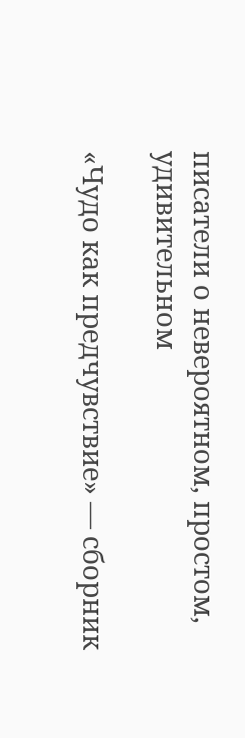писатели о невероятном, простом, удивительном

«Чудо как предчувствие» — сборник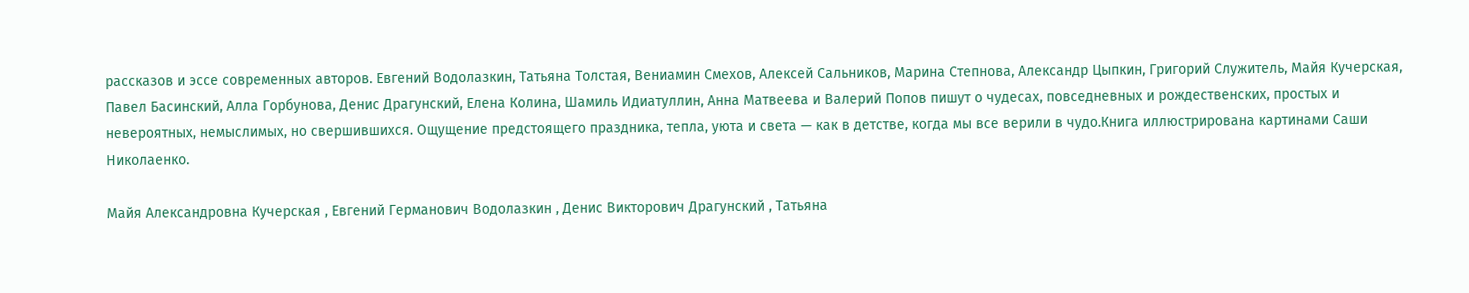рассказов и эссе современных авторов. Евгений Водолазкин, Татьяна Толстая, Вениамин Смехов, Алексей Сальников, Марина Степнова, Александр Цыпкин, Григорий Служитель, Майя Кучерская, Павел Басинский, Алла Горбунова, Денис Драгунский, Елена Колина, Шамиль Идиатуллин, Анна Матвеева и Валерий Попов пишут о чудесах, повседневных и рождественских, простых и невероятных, немыслимых, но свершившихся. Ощущение предстоящего праздника, тепла, уюта и света — как в детстве, когда мы все верили в чудо.Книга иллюстрирована картинами Саши Николаенко.

Майя Александровна Кучерская , Евгений Германович Водолазкин , Денис Викторович Драгунский , Татьяна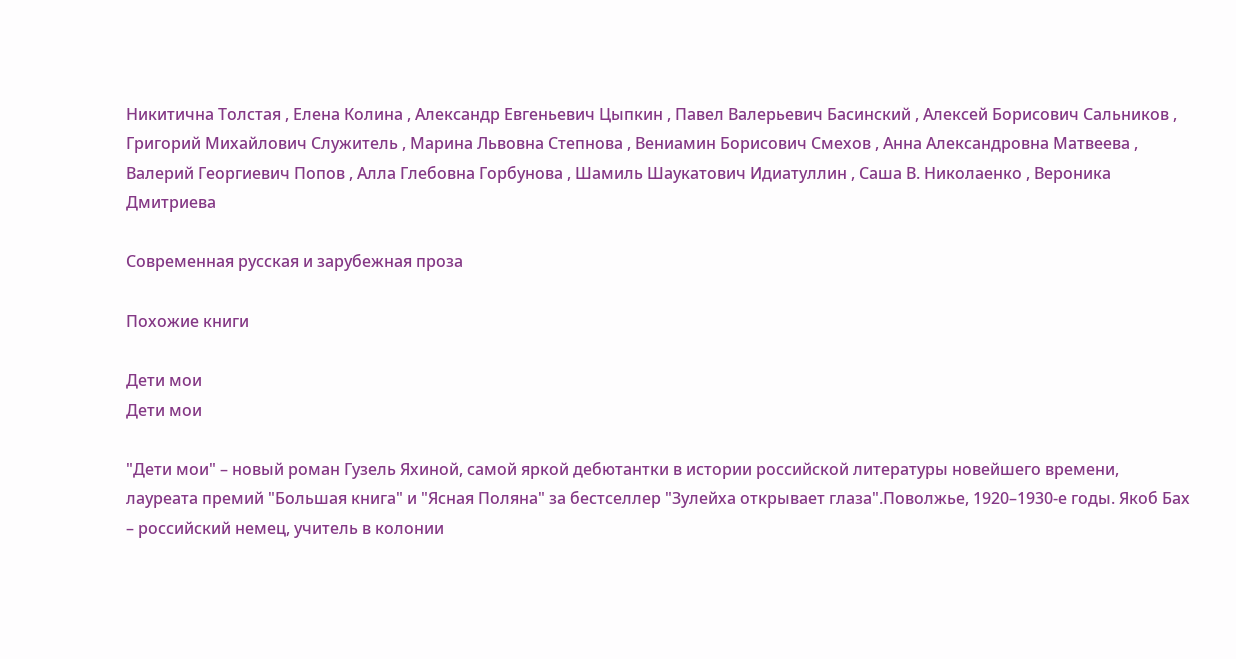Никитична Толстая , Елена Колина , Александр Евгеньевич Цыпкин , Павел Валерьевич Басинский , Алексей Борисович Сальников , Григорий Михайлович Служитель , Марина Львовна Степнова , Вениамин Борисович Смехов , Анна Александровна Матвеева , Валерий Георгиевич Попов , Алла Глебовна Горбунова , Шамиль Шаукатович Идиатуллин , Саша В. Николаенко , Вероника Дмитриева

Современная русская и зарубежная проза

Похожие книги

Дети мои
Дети мои

"Дети мои" – новый роман Гузель Яхиной, самой яркой дебютантки в истории российской литературы новейшего времени, лауреата премий "Большая книга" и "Ясная Поляна" за бестселлер "Зулейха открывает глаза".Поволжье, 1920–1930-е годы. Якоб Бах – российский немец, учитель в колонии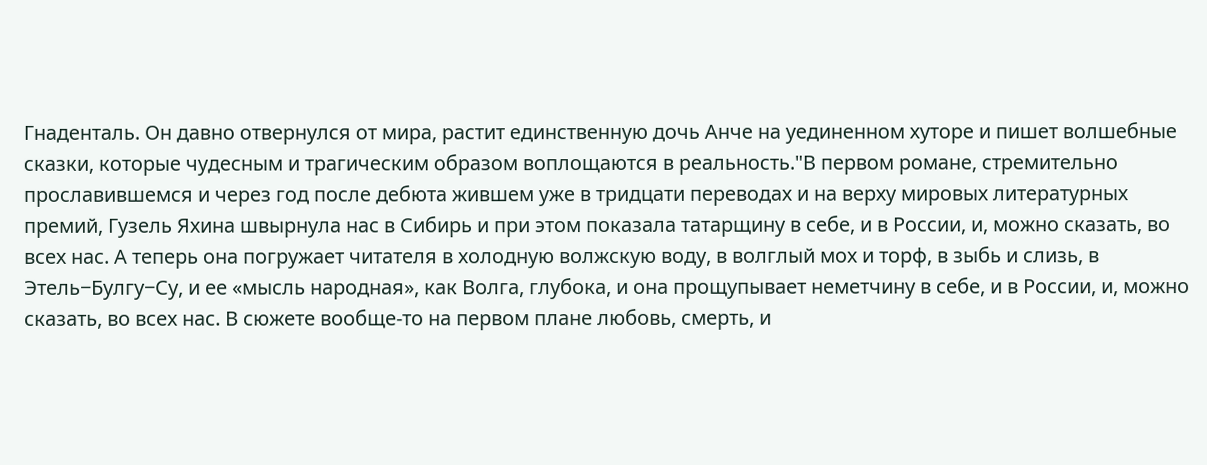Гнаденталь. Он давно отвернулся от мира, растит единственную дочь Анче на уединенном хуторе и пишет волшебные сказки, которые чудесным и трагическим образом воплощаются в реальность."В первом романе, стремительно прославившемся и через год после дебюта жившем уже в тридцати переводах и на верху мировых литературных премий, Гузель Яхина швырнула нас в Сибирь и при этом показала татарщину в себе, и в России, и, можно сказать, во всех нас. А теперь она погружает читателя в холодную волжскую воду, в волглый мох и торф, в зыбь и слизь, в Этель−Булгу−Су, и ее «мысль народная», как Волга, глубока, и она прощупывает неметчину в себе, и в России, и, можно сказать, во всех нас. В сюжете вообще-то на первом плане любовь, смерть, и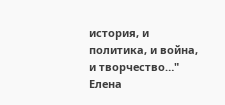история, и политика, и война, и творчество…" Елена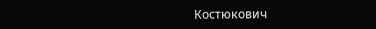Костюкович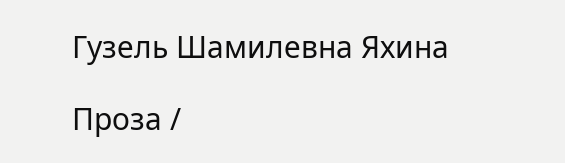Гузель Шамилевна Яхина

Проза /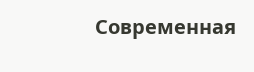Современная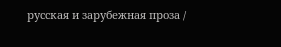русская и зарубежная проза /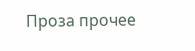Проза прочее